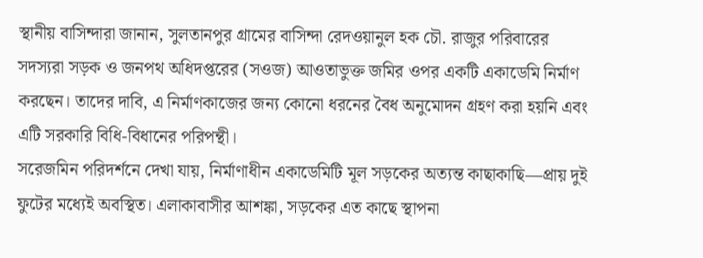স্থানীয় বাসিন্দারা জানান, সুলতানপুর গ্রামের বাসিন্দা রেদওয়ানুল হক চৌ. রাজুর পরিবারের সদস্যরা সড়ক ও জনপথ অধিদপ্তরের (সওজ) আওতাভুক্ত জমির ওপর একটি একাডেমি নির্মাণ করছেন। তাদের দাবি, এ নির্মাণকাজের জন্য কোনো ধরনের বৈধ অনুমোদন গ্রহণ করা হয়নি এবং এটি সরকারি বিধি-বিধানের পরিপন্থী।
সরেজমিন পরিদর্শনে দেখা যায়, নির্মাণাধীন একাডেমিটি মূল সড়কের অত্যন্ত কাছাকাছি—প্রায় দুই ফুটের মধ্যেই অবস্থিত। এলাকাবাসীর আশঙ্কা, সড়কের এত কাছে স্থাপনা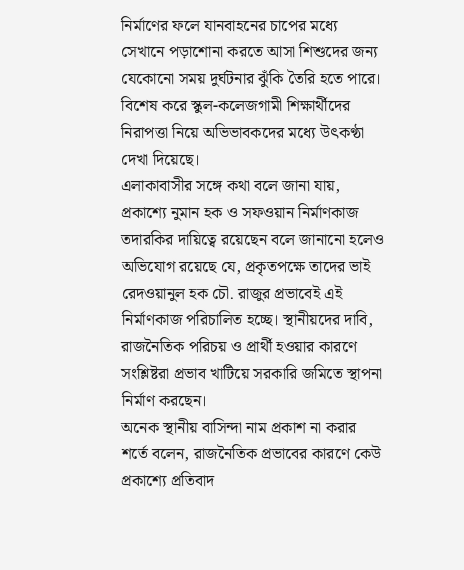নির্মাণের ফলে যানবাহনের চাপের মধ্যে সেখানে পড়াশোনা করতে আসা শিশুদের জন্য যেকোনো সময় দুর্ঘটনার ঝুঁকি তৈরি হতে পারে। বিশেষ করে স্কুল-কলেজগামী শিক্ষার্থীদের নিরাপত্তা নিয়ে অভিভাবকদের মধ্যে উৎকণ্ঠা দেখা দিয়েছে।
এলাকাবাসীর সঙ্গে কথা বলে জানা যায়, প্রকাশ্যে নুমান হক ও সফওয়ান নির্মাণকাজ তদারকির দায়িত্বে রয়েছেন বলে জানানো হলেও অভিযোগ রয়েছে যে, প্রকৃতপক্ষে তাদের ভাই রেদওয়ানুল হক চৌ. রাজুর প্রভাবেই এই নির্মাণকাজ পরিচালিত হচ্ছে। স্থানীয়দের দাবি, রাজনৈতিক পরিচয় ও প্রার্থী হওয়ার কারণে সংশ্লিষ্টরা প্রভাব খাটিয়ে সরকারি জমিতে স্থাপনা নির্মাণ করছেন।
অনেক স্থানীয় বাসিন্দা নাম প্রকাশ না করার শর্তে বলেন, রাজনৈতিক প্রভাবের কারণে কেউ প্রকাশ্যে প্রতিবাদ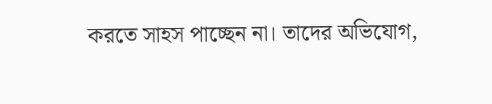করতে সাহস পাচ্ছেন না। তাদের অভিযোগ,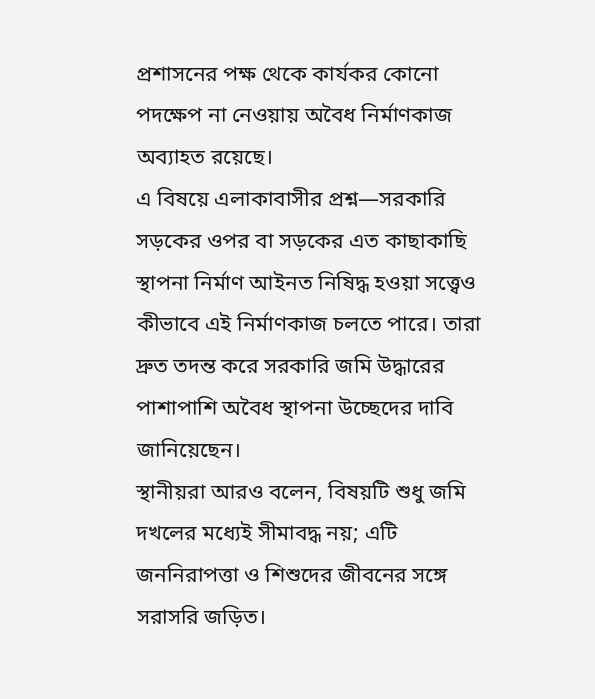প্রশাসনের পক্ষ থেকে কার্যকর কোনো পদক্ষেপ না নেওয়ায় অবৈধ নির্মাণকাজ অব্যাহত রয়েছে।
এ বিষয়ে এলাকাবাসীর প্রশ্ন—সরকারি সড়কের ওপর বা সড়কের এত কাছাকাছি স্থাপনা নির্মাণ আইনত নিষিদ্ধ হওয়া সত্ত্বেও কীভাবে এই নির্মাণকাজ চলতে পারে। তারা দ্রুত তদন্ত করে সরকারি জমি উদ্ধারের পাশাপাশি অবৈধ স্থাপনা উচ্ছেদের দাবি জানিয়েছেন।
স্থানীয়রা আরও বলেন, বিষয়টি শুধু জমি দখলের মধ্যেই সীমাবদ্ধ নয়; এটি জননিরাপত্তা ও শিশুদের জীবনের সঙ্গে সরাসরি জড়িত।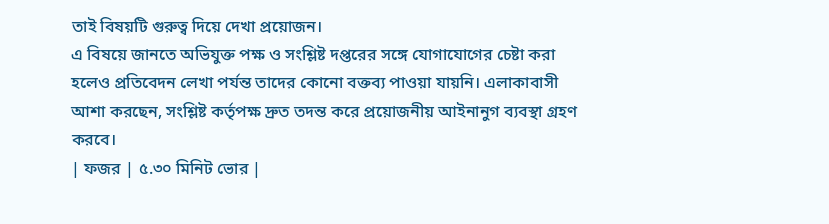তাই বিষয়টি গুরুত্ব দিয়ে দেখা প্রয়োজন।
এ বিষয়ে জানতে অভিযুক্ত পক্ষ ও সংশ্লিষ্ট দপ্তরের সঙ্গে যোগাযোগের চেষ্টা করা হলেও প্রতিবেদন লেখা পর্যন্ত তাদের কোনো বক্তব্য পাওয়া যায়নি। এলাকাবাসী আশা করছেন, সংশ্লিষ্ট কর্তৃপক্ষ দ্রুত তদন্ত করে প্রয়োজনীয় আইনানুগ ব্যবস্থা গ্রহণ করবে।
| ফজর | ৫.৩০ মিনিট ভোর |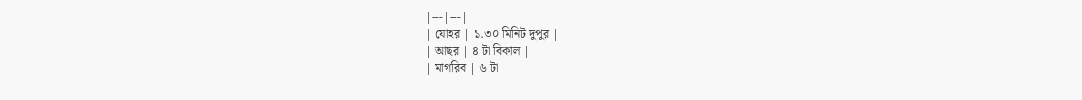|---|---|
| যোহর | ১.৩০ মিনিট দুপুর |
| আছর | ৪ টা বিকাল |
| মাগরিব | ৬ টা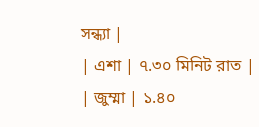সন্ধ্যা |
| এশা | ৭.৩০ মিনিট রাত |
| জুম্মা | ১.৪০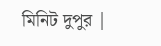মিনিট দুপুর |